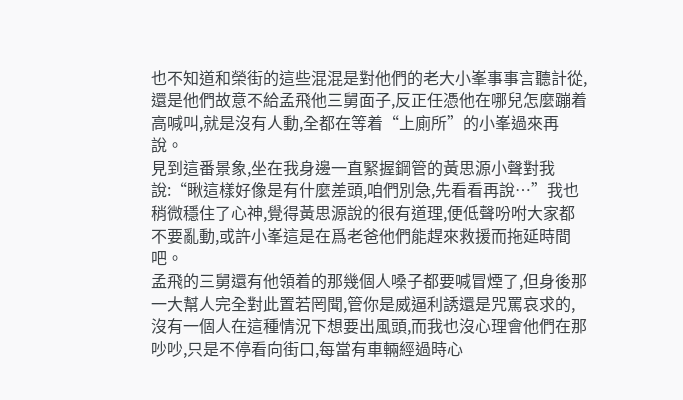也不知道和榮街的這些混混是對他們的老大小峯事事言聽計從,還是他們故意不給孟飛他三舅面子,反正任憑他在哪兒怎麼蹦着高喊叫,就是沒有人動,全都在等着“上廁所”的小峯過來再說。
見到這番景象,坐在我身邊一直緊握鋼管的黃思源小聲對我說:“瞅這樣好像是有什麼差頭,咱們別急,先看看再說…”我也稍微穩住了心神,覺得黃思源說的很有道理,便低聲吩咐大家都不要亂動,或許小峯這是在爲老爸他們能趕來救援而拖延時間吧。
孟飛的三舅還有他領着的那幾個人嗓子都要喊冒煙了,但身後那一大幫人完全對此置若罔聞,管你是威逼利誘還是咒罵哀求的,沒有一個人在這種情況下想要出風頭,而我也沒心理會他們在那吵吵,只是不停看向街口,每當有車輛經過時心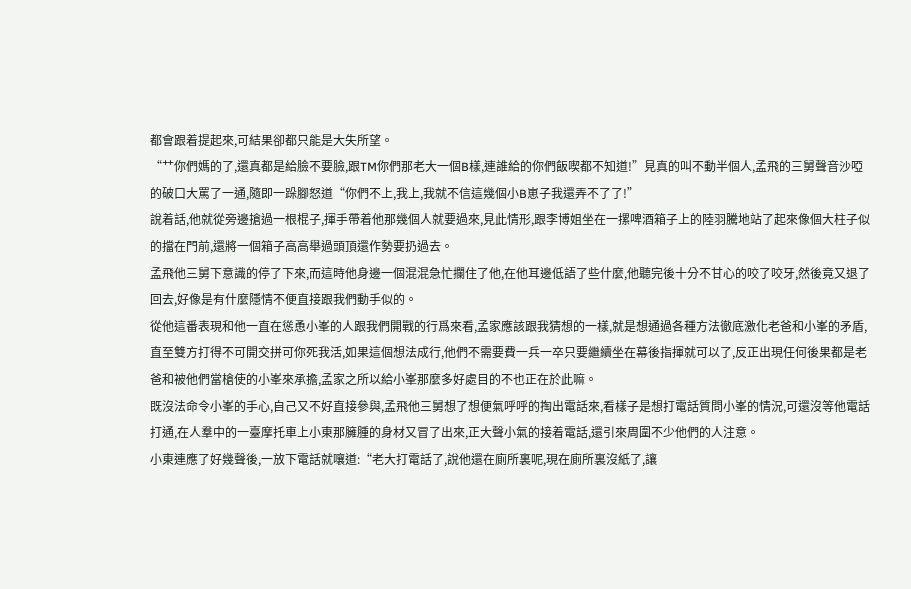都會跟着提起來,可結果卻都只能是大失所望。
“艹你們媽的了,還真都是給臉不要臉,跟TM你們那老大一個B樣,連誰給的你們飯喫都不知道!”見真的叫不動半個人,孟飛的三舅聲音沙啞的破口大罵了一通,隨即一跺腳怒道“你們不上,我上,我就不信這幾個小B崽子我還弄不了了!”
說着話,他就從旁邊搶過一根棍子,揮手帶着他那幾個人就要過來,見此情形,跟李博姐坐在一摞啤酒箱子上的陸羽騰地站了起來像個大柱子似的擋在門前,還將一個箱子高高舉過頭頂還作勢要扔過去。
孟飛他三舅下意識的停了下來,而這時他身邊一個混混急忙攔住了他,在他耳邊低語了些什麼,他聽完後十分不甘心的咬了咬牙,然後竟又退了回去,好像是有什麼隱情不便直接跟我們動手似的。
從他這番表現和他一直在慫恿小峯的人跟我們開戰的行爲來看,孟家應該跟我猜想的一樣,就是想通過各種方法徹底激化老爸和小峯的矛盾,直至雙方打得不可開交拼可你死我活,如果這個想法成行,他們不需要費一兵一卒只要繼續坐在幕後指揮就可以了,反正出現任何後果都是老爸和被他們當槍使的小峯來承擔,孟家之所以給小峯那麼多好處目的不也正在於此嘛。
既沒法命令小峯的手心,自己又不好直接參與,孟飛他三舅想了想便氣呼呼的掏出電話來,看樣子是想打電話質問小峯的情況,可還沒等他電話打通,在人羣中的一臺摩托車上小東那臃腫的身材又冒了出來,正大聲小氣的接着電話,還引來周圍不少他們的人注意。
小東連應了好幾聲後,一放下電話就嚷道:“老大打電話了,說他還在廁所裏呢,現在廁所裏沒紙了,讓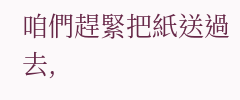咱們趕緊把紙送過去,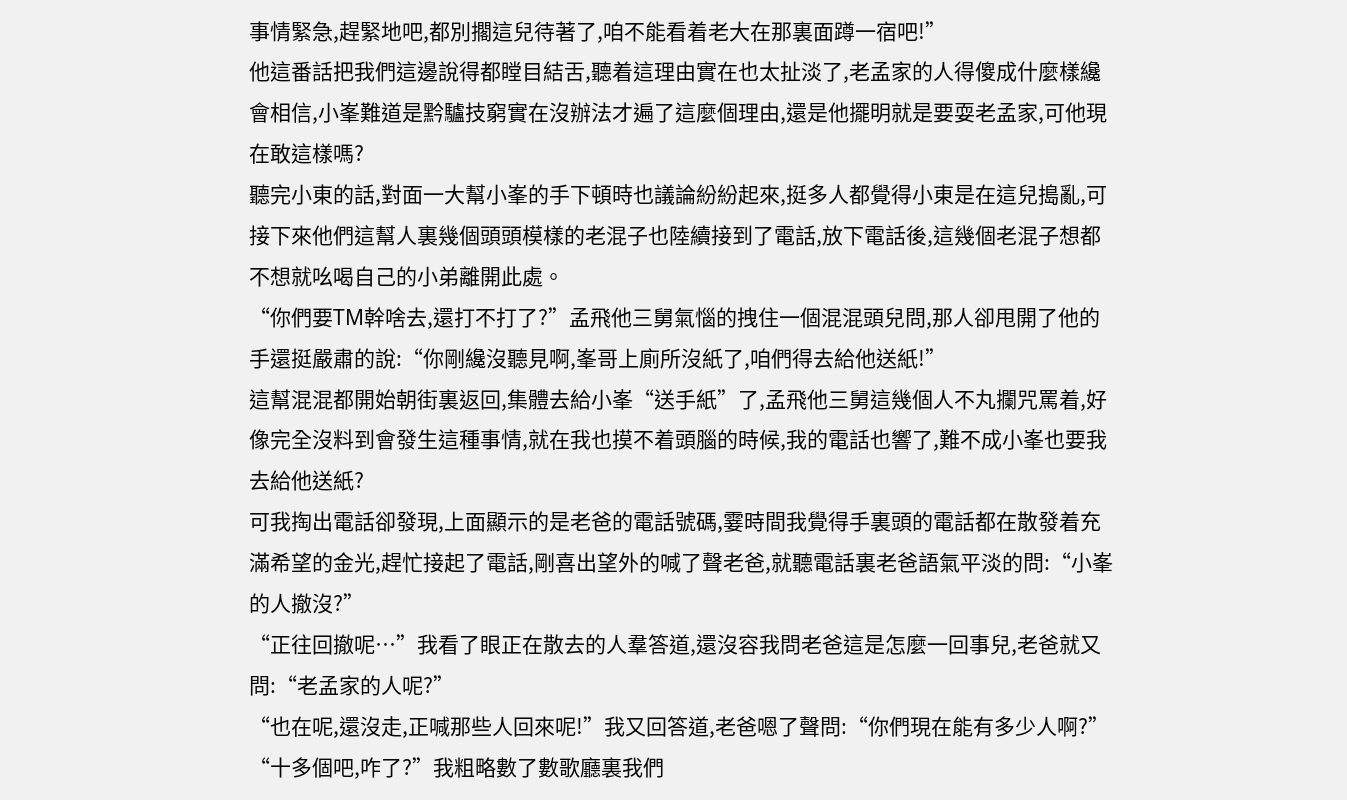事情緊急,趕緊地吧,都別擱這兒待著了,咱不能看着老大在那裏面蹲一宿吧!”
他這番話把我們這邊說得都瞠目結舌,聽着這理由實在也太扯淡了,老孟家的人得傻成什麼樣纔會相信,小峯難道是黔驢技窮實在沒辦法才遍了這麼個理由,還是他擺明就是要耍老孟家,可他現在敢這樣嗎?
聽完小東的話,對面一大幫小峯的手下頓時也議論紛紛起來,挺多人都覺得小東是在這兒搗亂,可接下來他們這幫人裏幾個頭頭模樣的老混子也陸續接到了電話,放下電話後,這幾個老混子想都不想就吆喝自己的小弟離開此處。
“你們要TM幹啥去,還打不打了?”孟飛他三舅氣惱的拽住一個混混頭兒問,那人卻甩開了他的手還挺嚴肅的說:“你剛纔沒聽見啊,峯哥上廁所沒紙了,咱們得去給他送紙!”
這幫混混都開始朝街裏返回,集體去給小峯“送手紙”了,孟飛他三舅這幾個人不丸攔咒罵着,好像完全沒料到會發生這種事情,就在我也摸不着頭腦的時候,我的電話也響了,難不成小峯也要我去給他送紙?
可我掏出電話卻發現,上面顯示的是老爸的電話號碼,霎時間我覺得手裏頭的電話都在散發着充滿希望的金光,趕忙接起了電話,剛喜出望外的喊了聲老爸,就聽電話裏老爸語氣平淡的問:“小峯的人撤沒?”
“正往回撤呢…”我看了眼正在散去的人羣答道,還沒容我問老爸這是怎麼一回事兒,老爸就又問:“老孟家的人呢?”
“也在呢,還沒走,正喊那些人回來呢!”我又回答道,老爸嗯了聲問:“你們現在能有多少人啊?”
“十多個吧,咋了?”我粗略數了數歌廳裏我們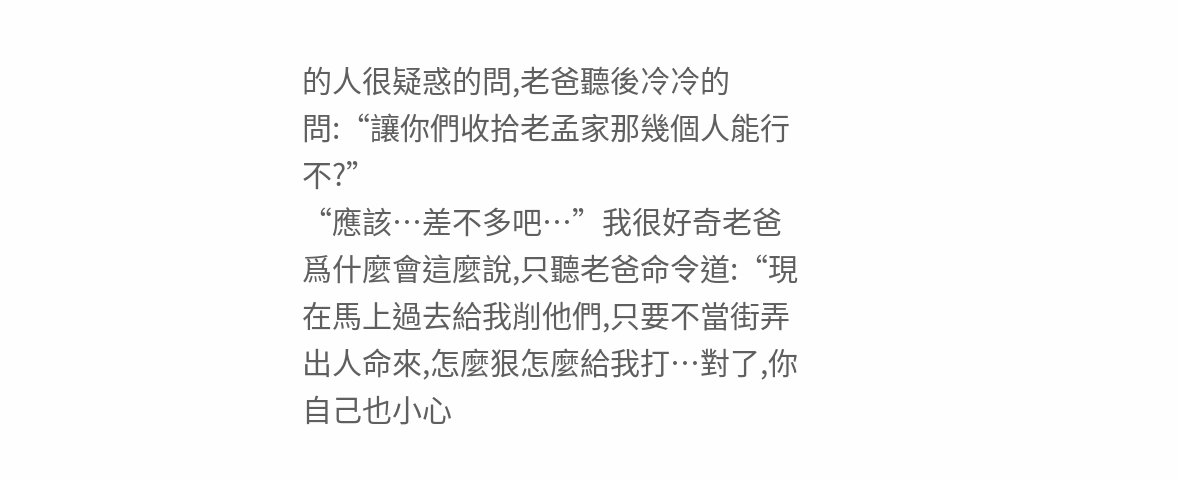的人很疑惑的問,老爸聽後冷冷的問:“讓你們收拾老孟家那幾個人能行不?”
“應該…差不多吧…”我很好奇老爸爲什麼會這麼說,只聽老爸命令道:“現在馬上過去給我削他們,只要不當街弄出人命來,怎麼狠怎麼給我打…對了,你自己也小心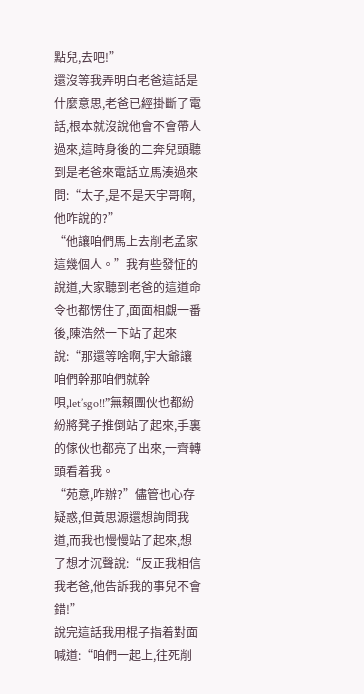點兒,去吧!”
還沒等我弄明白老爸這話是什麼意思,老爸已經掛斷了電話,根本就沒說他會不會帶人過來,這時身後的二奔兒頭聽到是老爸來電話立馬湊過來問:“太子,是不是天宇哥啊,他咋說的?”
“他讓咱們馬上去削老孟家這幾個人。”我有些發怔的說道,大家聽到老爸的這道命令也都愣住了,面面相覷一番後,陳浩然一下站了起來說:“那還等啥啊,宇大爺讓咱們幹那咱們就幹唄,let’sgo!!”無賴團伙也都紛紛將凳子推倒站了起來,手裏的傢伙也都亮了出來,一齊轉頭看着我。
“苑意,咋辦?”儘管也心存疑惑,但黃思源還想詢問我道,而我也慢慢站了起來,想了想才沉聲說:“反正我相信我老爸,他告訴我的事兒不會錯!”
說完這話我用棍子指着對面喊道:“咱們一起上,往死削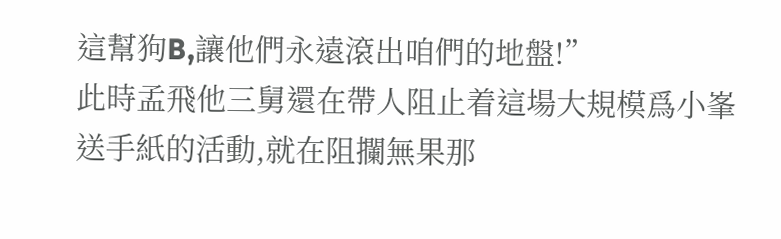這幫狗B,讓他們永遠滾出咱們的地盤!”
此時孟飛他三舅還在帶人阻止着這場大規模爲小峯送手紙的活動,就在阻攔無果那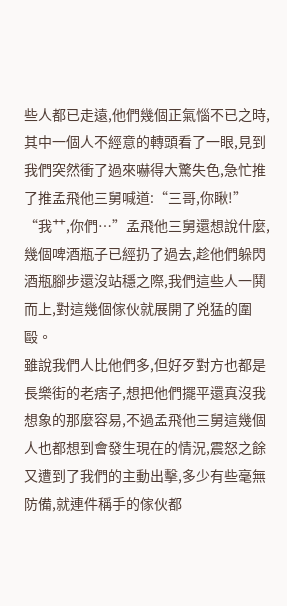些人都已走遠,他們幾個正氣惱不已之時,其中一個人不經意的轉頭看了一眼,見到我們突然衝了過來嚇得大驚失色,急忙推了推孟飛他三舅喊道:“三哥,你瞅!”
“我艹,你們…”孟飛他三舅還想說什麼,幾個啤酒瓶子已經扔了過去,趁他們躲閃酒瓶腳步還沒站穩之際,我們這些人一鬨而上,對這幾個傢伙就展開了兇猛的圍毆。
雖說我們人比他們多,但好歹對方也都是長樂街的老痞子,想把他們擺平還真沒我想象的那麼容易,不過孟飛他三舅這幾個人也都想到會發生現在的情況,震怒之餘又遭到了我們的主動出擊,多少有些毫無防備,就連件稱手的傢伙都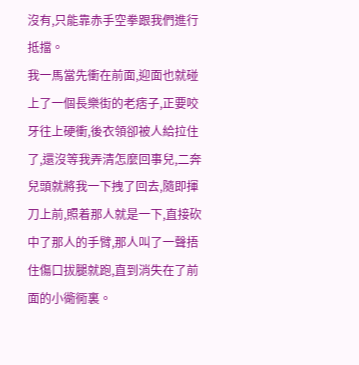沒有,只能靠赤手空拳跟我們進行抵擋。
我一馬當先衝在前面,迎面也就碰上了一個長樂街的老痞子,正要咬牙往上硬衝,後衣領卻被人給拉住了,還沒等我弄清怎麼回事兒,二奔兒頭就將我一下拽了回去,隨即揮刀上前,照着那人就是一下,直接砍中了那人的手臂,那人叫了一聲捂住傷口拔腿就跑,直到消失在了前面的小衚衕裏。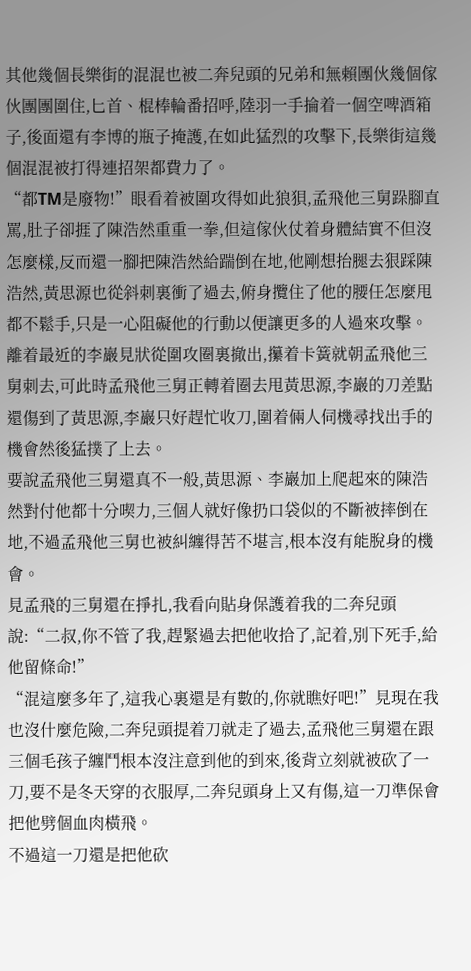其他幾個長樂街的混混也被二奔兒頭的兄弟和無賴團伙幾個傢伙團團圍住,匕首、棍棒輪番招呼,陸羽一手掄着一個空啤酒箱子,後面還有李博的瓶子掩護,在如此猛烈的攻擊下,長樂街這幾個混混被打得連招架都費力了。
“都TM是廢物!”眼看着被圍攻得如此狼狽,孟飛他三舅跺腳直罵,肚子卻捱了陳浩然重重一拳,但這傢伙仗着身體結實不但沒怎麼樣,反而還一腳把陳浩然給踹倒在地,他剛想抬腿去狠踩陳浩然,黃思源也從斜刺裏衝了過去,俯身攬住了他的腰任怎麼甩都不鬆手,只是一心阻礙他的行動以便讓更多的人過來攻擊。
離着最近的李巖見狀從圍攻圈裏撤出,攥着卡簧就朝孟飛他三舅刺去,可此時孟飛他三舅正轉着圈去甩黃思源,李巖的刀差點還傷到了黃思源,李巖只好趕忙收刀,圍着倆人伺機尋找出手的機會然後猛撲了上去。
要說孟飛他三舅還真不一般,黃思源、李巖加上爬起來的陳浩然對付他都十分喫力,三個人就好像扔口袋似的不斷被摔倒在地,不過孟飛他三舅也被糾纏得苦不堪言,根本沒有能脫身的機會。
見孟飛的三舅還在掙扎,我看向貼身保護着我的二奔兒頭說:“二叔,你不管了我,趕緊過去把他收拾了,記着,別下死手,給他留條命!”
“混這麼多年了,這我心裏還是有數的,你就瞧好吧!”見現在我也沒什麼危險,二奔兒頭提着刀就走了過去,孟飛他三舅還在跟三個毛孩子纏鬥根本沒注意到他的到來,後背立刻就被砍了一刀,要不是冬天穿的衣服厚,二奔兒頭身上又有傷,這一刀準保會把他劈個血肉橫飛。
不過這一刀還是把他砍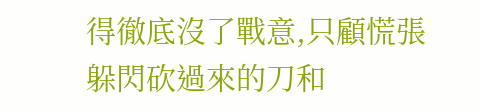得徹底沒了戰意,只顧慌張躲閃砍過來的刀和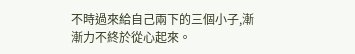不時過來給自己兩下的三個小子,漸漸力不終於從心起來。